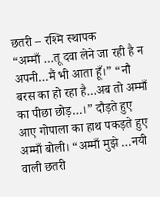छतरी – रश्मि स्थापक
“अम्माँ …तू दवा लेने जा रही है न अपनी…मैं भी आता हूँ।” “नौ बरस का हो रहा है…अब तो अम्माँ का पीछा छोड़…।” दौड़ते हुए आए गोपाला का हाथ पकड़ते हुए अम्माँ बोली। “अम्माँ मुझे …नयी वाली छतरी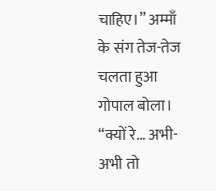चाहिए।” अम्माँ के संग तेज-तेज चलता हुआ गोपाल बोला। “क्यों रे… अभी-अभी तो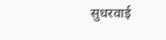सुधरवाई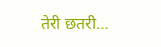तेरी छतरी…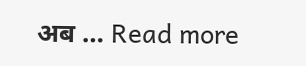अब … Read more